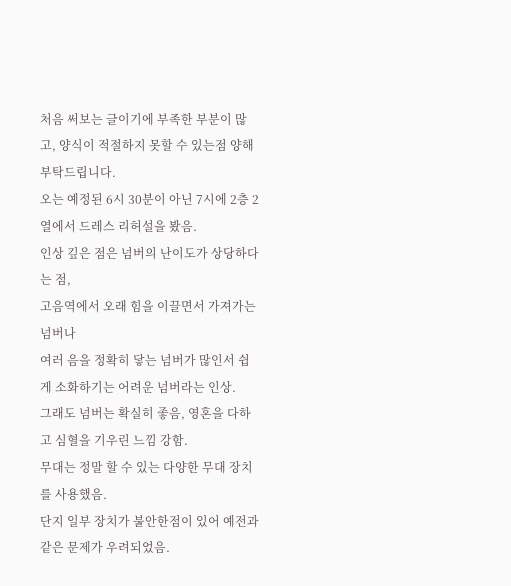처음 써보는 글이기에 부족한 부분이 많고, 양식이 적절하지 못할 수 있는점 양해 부탁드립니다.
오는 예정된 6시 30분이 아닌 7시에 2층 2열에서 드레스 리허설을 봤음.
인상 깊은 점은 넘버의 난이도가 상당하다는 점,
고음역에서 오래 힘을 이끌면서 가져가는 넘버나
여러 음을 정확히 닿는 넘버가 많인서 쉽게 소화하기는 어려운 넘버라는 인상.
그래도 넘버는 확실히 좋음, 영혼을 다하고 심혈을 기우린 느낌 강함.
무대는 정말 할 수 있는 다양한 무대 장치를 사용했음.
단지 일부 장치가 불안한점이 있어 예전과 같은 문제가 우려되었음.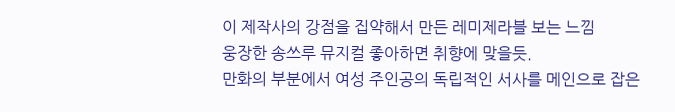이 제작사의 강점을 집약해서 만든 레미제라블 보는 느낌
웅장한 송쓰루 뮤지컬 좋아하면 취향에 맞을듯.
만화의 부분에서 여성 주인공의 독립적인 서사를 메인으로 잡은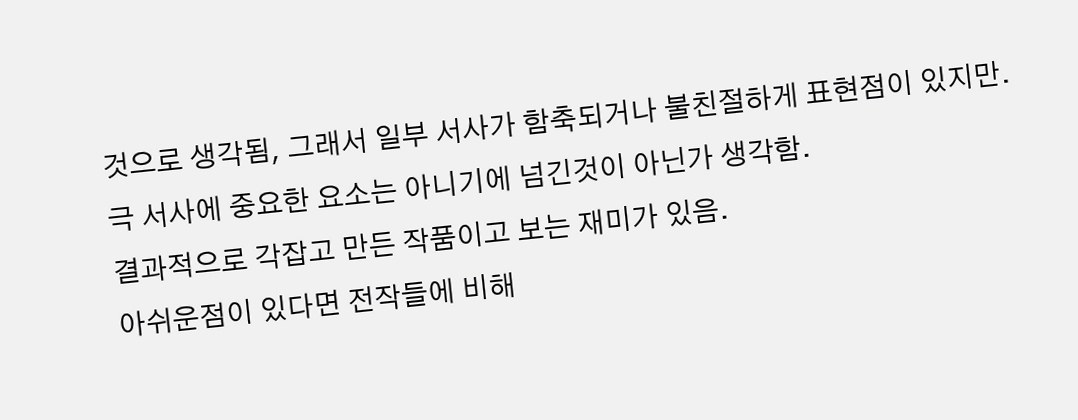것으로 생각됨, 그래서 일부 서사가 함축되거나 불친절하게 표현점이 있지만.
극 서사에 중요한 요소는 아니기에 넘긴것이 아닌가 생각함.
결과적으로 각잡고 만든 작품이고 보는 재미가 있음.
아쉬운점이 있다면 전작들에 비해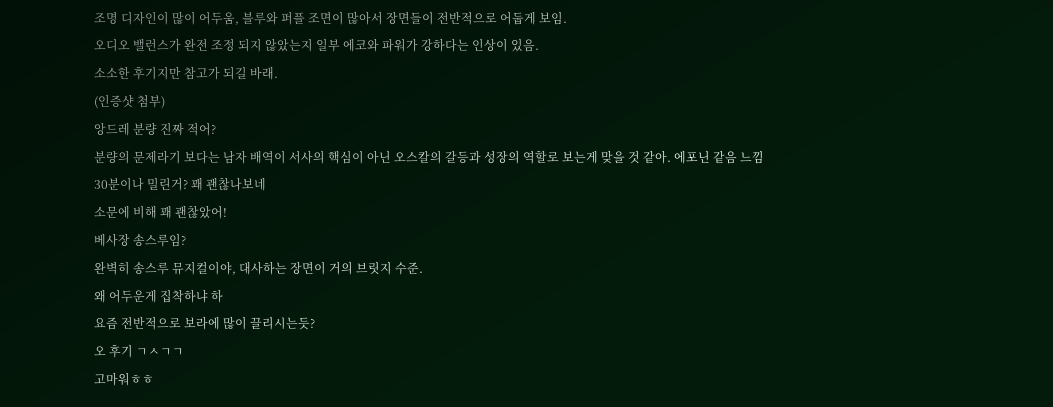조명 디자인이 많이 어두움, 블루와 퍼플 조면이 많아서 장면들이 전반적으로 어둡게 보임.
오디오 밸런스가 완전 조정 되지 않았는지 일부 에코와 파워가 강하다는 인상이 있음.
소소한 후기지만 참고가 되길 바래.
(인증샷 첨부)
앙드레 분량 진짜 적어?
분량의 문제라기 보다는 남자 배역이 서사의 핵심이 아닌 오스칼의 갈등과 성장의 역할로 보는게 맞을 것 같아. 에포닌 같음 느낌
30분이나 밀린거? 꽤 괜찮나보네
소문에 비해 꽤 괜찮았어!
베사장 송스루임?
완벽히 송스루 뮤지컬이야, 대사하는 장면이 거의 브릿지 수준.
왜 어두운게 집착하냐 하
요즘 전반적으로 보라에 많이 끌리시는듯?
오 후기 ㄱㅅㄱㄱ
고마워ㅎㅎ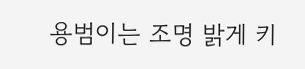용범이는 조명 밝게 키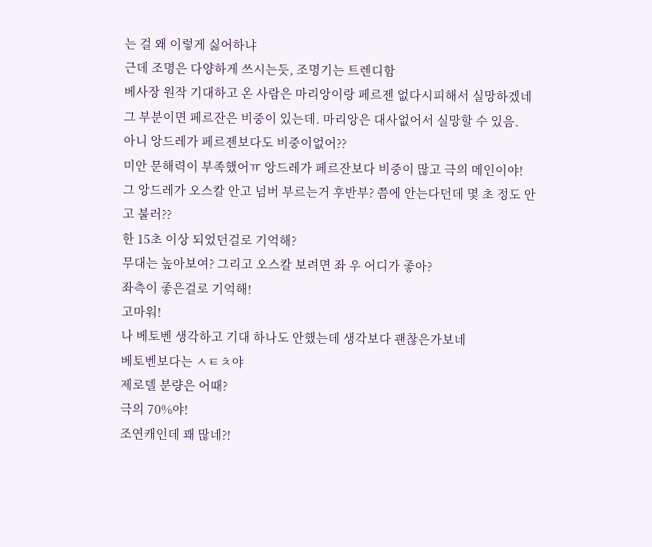는 걸 왜 이렇게 싫어하냐
근데 조명은 다양하게 쓰시는듯, 조명기는 트렌디함
베사장 원작 기대하고 온 사람은 마리앙이랑 페르젠 없다시피해서 실망하겠네
그 부분이면 페르잔은 비중이 있는데. 마리앙은 대사없어서 실망할 수 있음.
아니 앙드레가 페르젠보다도 비중이없어??
미안 문해력이 부족했어ㅠ 앙드레가 페르잔보다 비중이 많고 극의 메인이야!
그 앙드레가 오스칼 안고 넘버 부르는거 후반부? 쯤에 안는다던데 몇 초 정도 안고 불러??
한 15초 이상 되었던걸로 기억해?
무대는 높아보여? 그리고 오스칼 보려면 좌 우 어디가 좋아?
좌측이 좋은걸로 기억해!
고마워!
나 베토벤 생각하고 기대 하나도 안했는데 생각보다 괜찮은가보네
베토벤보다는 ㅅㅌㅊ야
제로델 분량은 어때?
극의 70%야!
조연캐인데 꽤 많네?!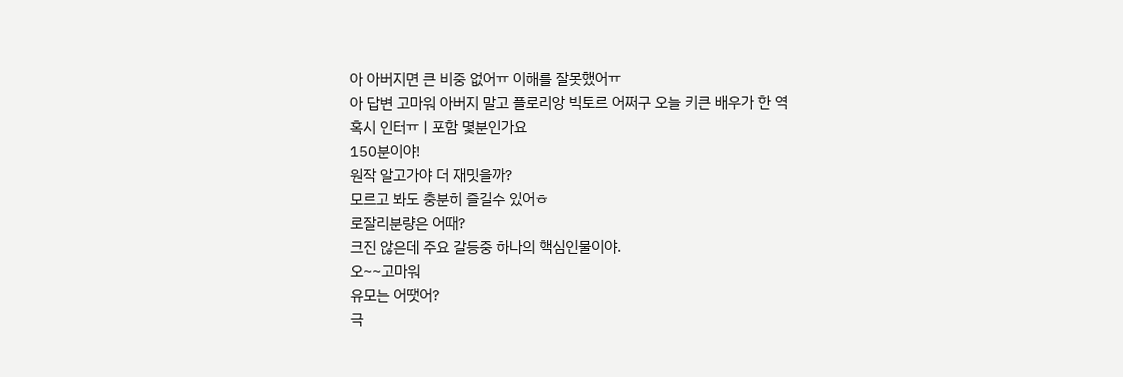아 아버지면 큰 비중 없어ㅠ 이해를 잘못했어ㅠ
아 답변 고마워 아버지 말고 플로리앙 빅토르 어쩌구 오늘 키큰 배우가 한 역
혹시 인터ㅠㅣ포함 몇분인가요
150분이야!
원작 알고가야 더 재밋을까?
모르고 봐도 충분히 즐길수 있어ㅎ
로잘리분량은 어때?
크진 않은데 주요 갈등중 하나의 핵심인물이야.
오~~고마워
유모는 어땟어?
극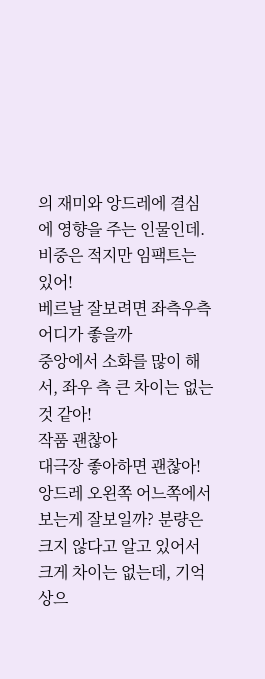의 재미와 앙드레에 결심에 영향을 주는 인물인데. 비중은 적지만 임팩트는 있어!
베르날 잘보려면 좌측우측어디가 좋을까
중앙에서 소화를 많이 해서, 좌우 측 큰 차이는 없는 것 같아!
작품 괜찮아
대극장 좋아하면 괜찮아!
앙드레 오왼쪽 어느쪽에서 보는게 잘보일까? 분량은 크지 않다고 알고 있어서
크게 차이는 없는데, 기억상으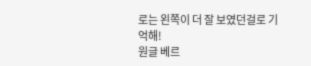로는 왼쪽이 더 잘 보였던걸로 기억해!
원글 베르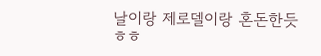날이랑 제로델이랑 혼돈한듯ㅎㅎ